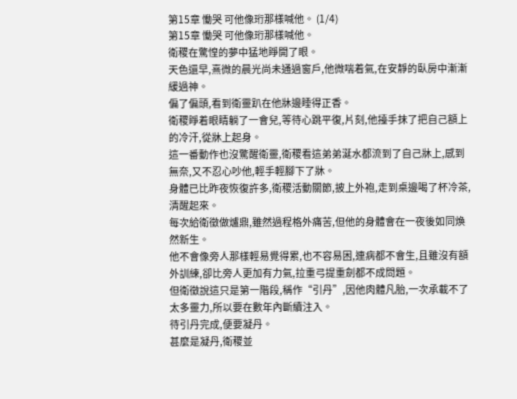第15章 慟哭 可他像珩那樣喊他。 (1/4)
第15章 慟哭 可他像珩那樣喊他。
衛稷在驚惶的夢中猛地睜開了眼。
天色還早,熹微的晨光尚未通過窗戶,他微喘着氣,在安靜的臥房中漸漸緩過神。
偏了偏頭,看到衛靈趴在他牀邊睡得正香。
衛稷睜着眼睛躺了一會兒,等待心跳平復,片刻,他擡手抹了把自己額上的冷汗,從牀上起身。
這一番動作也沒驚醒衛靈,衛稷看這弟弟涎水都流到了自己牀上,感到無奈,又不忍心吵他,輕手輕腳下了牀。
身體已比昨夜恢復許多,衛稷活動關節,披上外袍,走到桌邊喝了杯冷茶,清醒起來。
每次給衛徵做爐鼎,雖然過程格外痛苦,但他的身體會在一夜後如同煥然新生。
他不會像旁人那樣輕易覺得累,也不容易困,連病都不會生,且雖沒有額外訓練,卻比旁人更加有力氣,拉重弓提重劍都不成問題。
但衛徵說這只是第一階段,稱作“引丹”,因他肉體凡胎,一次承載不了太多靈力,所以要在數年內斷續注入。
待引丹完成,便要凝丹。
甚麼是凝丹,衛稷並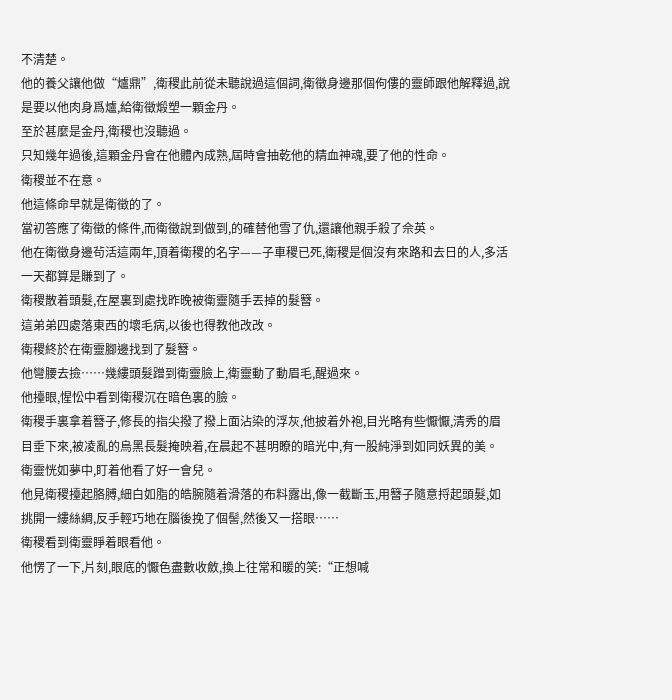不清楚。
他的養父讓他做“爐鼎”,衛稷此前從未聽說過這個詞,衛徵身邊那個佝僂的靈師跟他解釋過,說是要以他肉身爲爐,給衛徵煅塑一顆金丹。
至於甚麼是金丹,衛稷也沒聽過。
只知幾年過後,這顆金丹會在他體內成熟,屆時會抽乾他的精血神魂,要了他的性命。
衛稷並不在意。
他這條命早就是衛徵的了。
當初答應了衛徵的條件,而衛徵說到做到,的確替他雪了仇,還讓他親手殺了佘英。
他在衛徵身邊茍活這兩年,頂着衛稷的名字——子車稷已死,衛稷是個沒有來路和去日的人,多活一天都算是賺到了。
衛稷散着頭髮,在屋裏到處找昨晚被衛靈隨手丟掉的髮簪。
這弟弟四處落東西的壞毛病,以後也得教他改改。
衛稷終於在衛靈腳邊找到了髮簪。
他彎腰去撿……幾縷頭髮蹭到衛靈臉上,衛靈動了動眉毛,醒過來。
他擡眼,惺忪中看到衛稷沉在暗色裏的臉。
衛稷手裏拿着簪子,修長的指尖撥了撥上面沾染的浮灰,他披着外袍,目光略有些懨懨,清秀的眉目垂下來,被凌亂的烏黑長髮掩映着,在晨起不甚明瞭的暗光中,有一股純淨到如同妖異的美。
衛靈恍如夢中,盯着他看了好一會兒。
他見衛稷擡起胳膊,細白如脂的皓腕隨着滑落的布料露出,像一截斷玉,用簪子隨意捋起頭髮,如挑開一縷絲綢,反手輕巧地在腦後挽了個髻,然後又一搭眼……
衛稷看到衛靈睜着眼看他。
他愣了一下,片刻,眼底的懨色盡數收斂,換上往常和暖的笑:“正想喊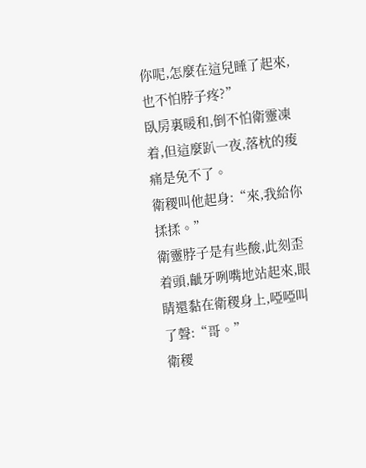你呢,怎麼在這兒睡了起來,也不怕脖子疼?”
臥房裏暖和,倒不怕衛靈凍着,但這麼趴一夜,落枕的痠痛是免不了。
衛稷叫他起身:“來,我給你揉揉。”
衛靈脖子是有些酸,此刻歪着頭,齜牙咧嘴地站起來,眼睛還黏在衛稷身上,啞啞叫了聲:“哥。”
衛稷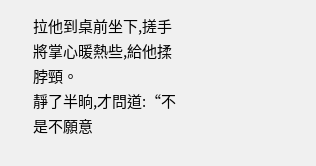拉他到桌前坐下,搓手將掌心暖熱些,給他揉脖頸。
靜了半晌,才問道:“不是不願意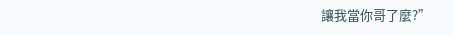讓我當你哥了麼?”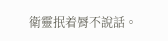衛靈抿着脣不說話。